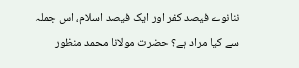ننانوے فیصد کفر اور ایک فیصد اسلام، اس جملہ سے کیا مراد ہے؟ حضرت مولانا محمد منظور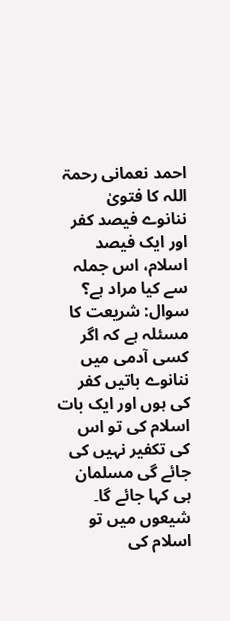احمد نعمانی رحمۃ اللہ کا فتویٰ
ننانوے فیصد کفر اور ایک فیصد اسلام، اس جملہ سے کیا مراد ہے؟
سوال: شریعت کا مسئلہ ہے کہ اگر کسی آدمی میں ننانوے باتیں کفر کی ہوں اور ایک بات اسلام کی تو اس کی تکفیر نہیں کی جائے گی مسلمان ہی کہا جائے گا۔ شیعوں میں تو اسلام کی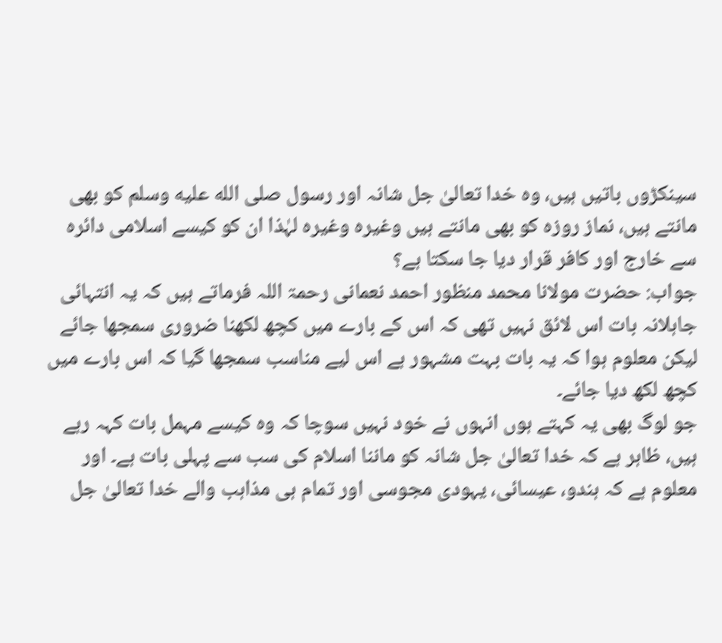سینکڑوں باتیں ہیں، وہ خدا تعالیٰ جل شانہ اور رسول صلى الله عليه وسلم کو بھی مانتے ہیں، نماز روزہ کو بھی مانتے ہیں وغیرہ وغیرہ لہٰذا ان کو کیسے اسلامی دائرہ سے خارج اور کافر قرار دیا جا سکتا ہے؟
جواب: حضرت مولانا محمد منظور احمد نعمانی رحمۃ اللہ فرماتے ہیں کہ یہ انتہائی جاہلانہ بات اس لائق نہیں تھی کہ اس کے بارے میں کچھ لکھنا ضروری سمجھا جائے لیکن معلوم ہوا کہ یہ بات بہت مشہور ہے اس لیے مناسب سمجھا گیا کہ اس بارے میں کچھ لکھ دیا جائے۔
جو لوگ بھی یہ کہتے ہوں انہوں نے خود نہیں سوچا کہ وہ کیسے مہمل بات کہہ رہے ہیں، ظاہر ہے کہ خدا تعالیٰ جل شانہ کو ماننا اسلام کی سب سے پہلی بات ہے۔ اور معلوم ہے کہ ہندو، عیسائی، یہودی مجوسی اور تمام ہی مذاہب والے خدا تعالیٰ جل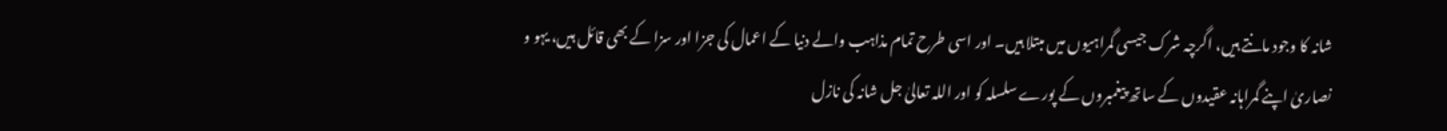شانہ کا وجود مانتے ہیں، اگرچہ شرک جیسی گمراہیوں میں مبتلا ہیں۔ اور اسی طرح تمام مذاہب والے دنیا کے اعمال کی جزا اور سزا کے بھی قائل ہیں، یہو و نصاریٰ اپنے گمراہانہ عقیدوں کے ساتھ پیغمبروں کے پورے سلسلہ کو اور اللہ تعالیٰ جل شانہ کی نازل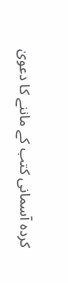کردہ آسمانی کتب کے ماننے کا دعویٰ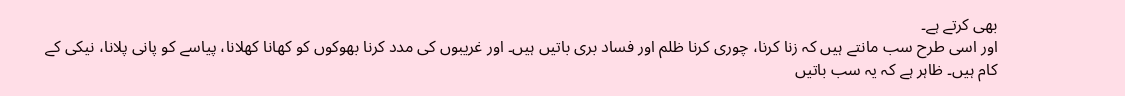بھی کرتے ہے۔
اور اسی طرح سب مانتے ہیں کہ زنا کرنا، چوری کرنا ظلم اور فساد بری باتیں ہیں۔ اور غریبوں کی مدد کرنا بھوکوں کو کھانا کھلانا، پیاسے کو پانی پلانا، نیکی کے کام ہیں۔ ظاہر ہے کہ یہ سب باتیں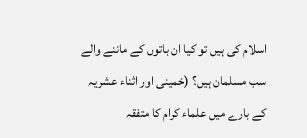اسلام کی ہیں تو کیا ان باتوں کے ماننے والے سب مسلمان ہیں؟ (خمینی اور اثناء عشریہ کے بارے میں علماء کرام کا متفقہ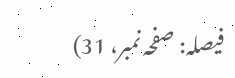فیصلہ: صفحہ نمبر، 31)